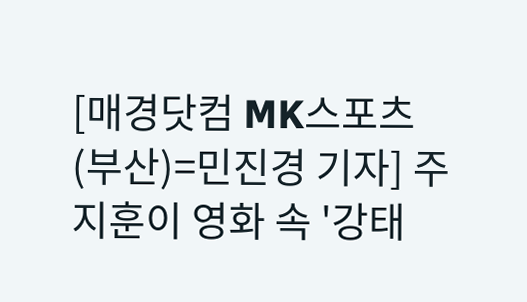[매경닷컴 MK스포츠(부산)=민진경 기자] 주지훈이 영화 속 '강태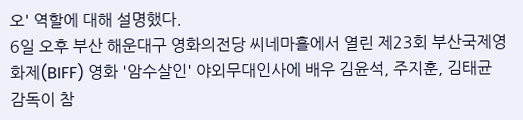오' 역할에 대해 설명했다.
6일 오후 부산 해운대구 영화의전당 씨네마홀에서 열린 제23회 부산국제영화제(BIFF) 영화 '암수살인' 야외무대인사에 배우 김윤석, 주지훈, 김태균 감독이 참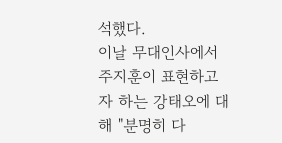석했다.
이날 무대인사에서 주지훈이 표현하고자 하는 강태오에 대해 "분명히 다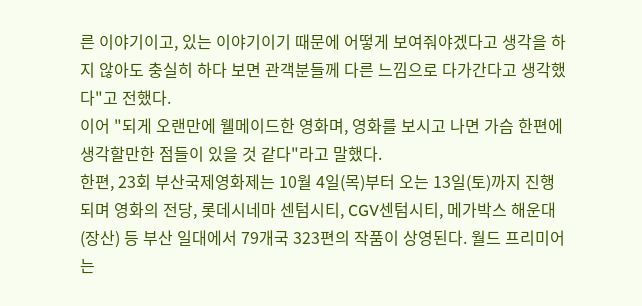른 이야기이고, 있는 이야기이기 때문에 어떻게 보여줘야겠다고 생각을 하지 않아도 충실히 하다 보면 관객분들께 다른 느낌으로 다가간다고 생각했다"고 전했다.
이어 "되게 오랜만에 웰메이드한 영화며, 영화를 보시고 나면 가슴 한편에 생각할만한 점들이 있을 것 같다"라고 말했다.
한편, 23회 부산국제영화제는 10월 4일(목)부터 오는 13일(토)까지 진행되며 영화의 전당, 롯데시네마 센텀시티, CGV센텀시티, 메가박스 해운대(장산) 등 부산 일대에서 79개국 323편의 작품이 상영된다. 월드 프리미어는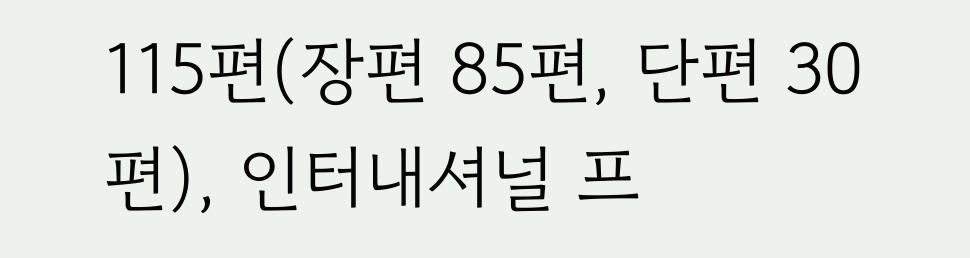115편(장편 85편, 단편 30편), 인터내셔널 프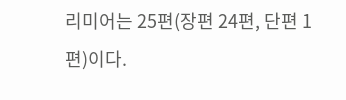리미어는 25편(장편 24편, 단편 1편)이다.